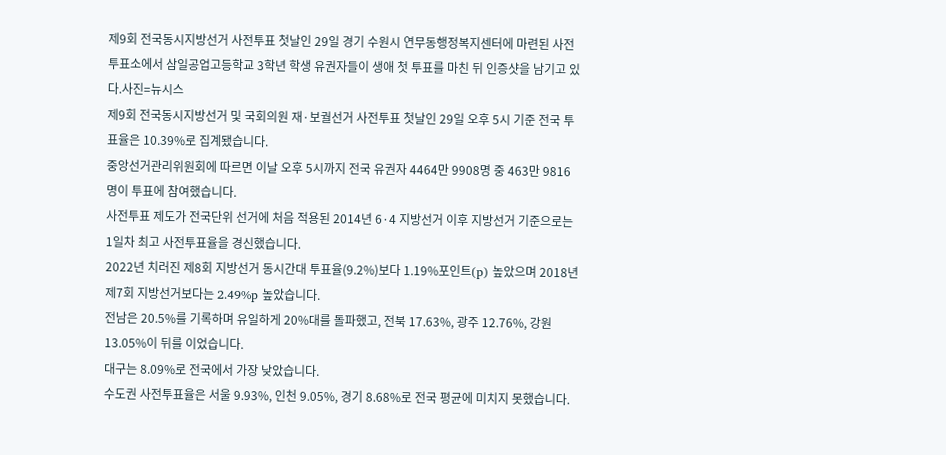제9회 전국동시지방선거 사전투표 첫날인 29일 경기 수원시 연무동행정복지센터에 마련된 사전투표소에서 삼일공업고등학교 3학년 학생 유권자들이 생애 첫 투표를 마친 뒤 인증샷을 남기고 있다.사진=뉴시스
제9회 전국동시지방선거 및 국회의원 재·보궐선거 사전투표 첫날인 29일 오후 5시 기준 전국 투표율은 10.39%로 집계됐습니다.
중앙선거관리위원회에 따르면 이날 오후 5시까지 전국 유권자 4464만 9908명 중 463만 9816명이 투표에 참여했습니다.
사전투표 제도가 전국단위 선거에 처음 적용된 2014년 6·4 지방선거 이후 지방선거 기준으로는 1일차 최고 사전투표율을 경신했습니다.
2022년 치러진 제8회 지방선거 동시간대 투표율(9.2%)보다 1.19%포인트(p) 높았으며 2018년 제7회 지방선거보다는 2.49%p 높았습니다.
전남은 20.5%를 기록하며 유일하게 20%대를 돌파했고, 전북 17.63%, 광주 12.76%, 강원 13.05%이 뒤를 이었습니다.
대구는 8.09%로 전국에서 가장 낮았습니다.
수도권 사전투표율은 서울 9.93%, 인천 9.05%, 경기 8.68%로 전국 평균에 미치지 못했습니다.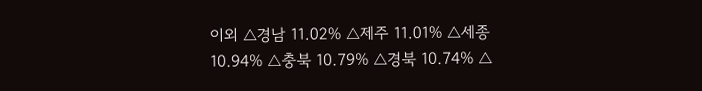이외 △경남 11.02% △제주 11.01% △세종 10.94% △충북 10.79% △경북 10.74% △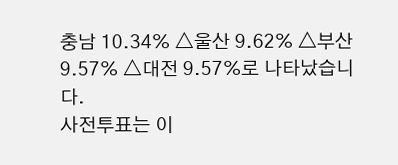충남 10.34% △울산 9.62% △부산 9.57% △대전 9.57%로 나타났습니다.
사전투표는 이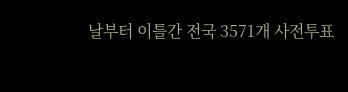날부터 이틀간 전국 3571개 사전투표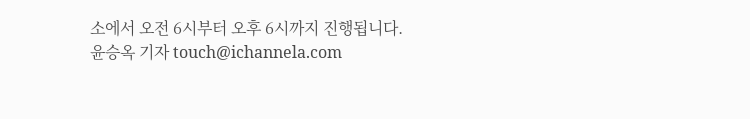소에서 오전 6시부터 오후 6시까지 진행됩니다.
윤승옥 기자 touch@ichannela.com